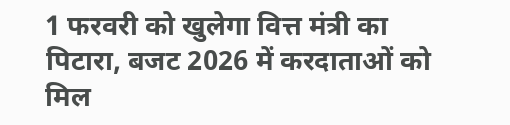1 फरवरी को खुलेगा वित्त मंत्री का पिटारा, बजट 2026 में करदाताओं को मिल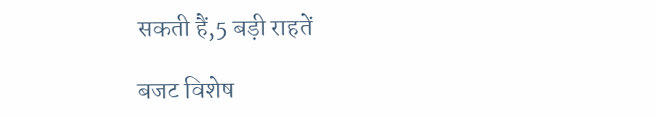सकती हैं,5 बड़ी राहतें

बजट विशेष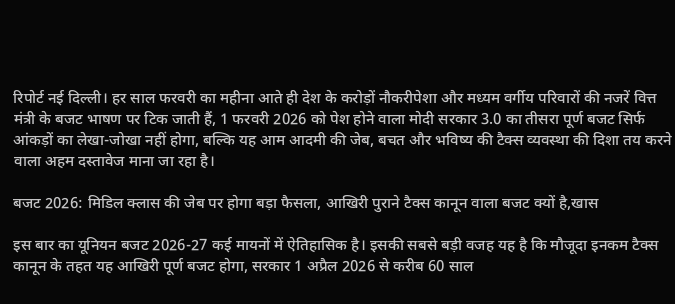रिपोर्ट नई दिल्ली। हर साल फरवरी का महीना आते ही देश के करोड़ों नौकरीपेशा और मध्यम वर्गीय परिवारों की नजरें वित्त मंत्री के बजट भाषण पर टिक जाती हैं, 1 फरवरी 2026 को पेश होने वाला मोदी सरकार 3.0 का तीसरा पूर्ण बजट सिर्फ आंकड़ों का लेखा-जोखा नहीं होगा, बल्कि यह आम आदमी की जेब, बचत और भविष्य की टैक्स व्यवस्था की दिशा तय करने वाला अहम दस्तावेज माना जा रहा है।

बजट 2026: मिडिल क्लास की जेब पर होगा बड़ा फैसला, आखिरी पुराने टैक्स कानून वाला बजट क्यों है,खास

इस बार का यूनियन बजट 2026-27 कई मायनों में ऐतिहासिक है। इसकी सबसे बड़ी वजह यह है कि मौजूदा इनकम टैक्स कानून के तहत यह आखिरी पूर्ण बजट होगा, सरकार 1 अप्रैल 2026 से करीब 60 साल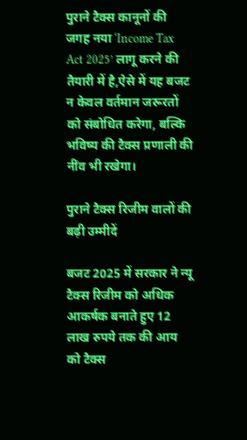पुराने टैक्स कानूनों की जगह नया ‘Income Tax Act 2025’ लागू करने की तैयारी में है,ऐसे में यह बजट न केवल वर्तमान जरूरतों को संबोधित करेगा, बल्कि भविष्य की टैक्स प्रणाली की नींव भी रखेगा।

पुराने टैक्स रिजीम वालों की बढ़ी उम्मीदें

बजट 2025 में सरकार ने न्यू टैक्स रिजीम को अधिक आकर्षक बनाते हुए 12 लाख रुपये तक की आय को टैक्स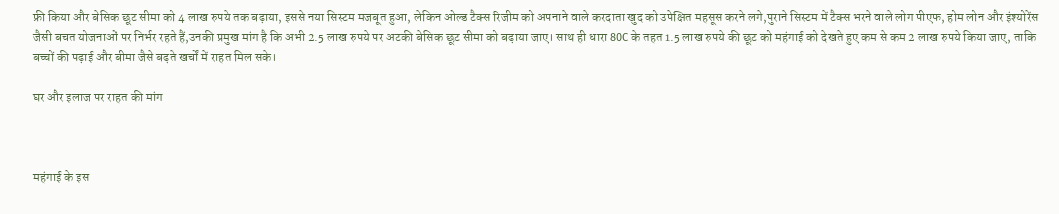फ्री किया और बेसिक छूट सीमा को 4 लाख रुपये तक बढ़ाया, इससे नया सिस्टम मजबूत हुआ, लेकिन ओल्ड टैक्स रिजीम को अपनाने वाले करदाता खुद को उपेक्षित महसूस करने लगे,पुराने सिस्टम में टैक्स भरने वाले लोग पीएफ, होम लोन और इंश्योरेंस जैसी बचत योजनाओं पर निर्भर रहते हैं,उनकी प्रमुख मांग है कि अभी 2.5 लाख रुपये पर अटकी बेसिक छूट सीमा को बढ़ाया जाए। साथ ही धारा 80C के तहत 1.5 लाख रुपये की छूट को महंगाई को देखते हुए कम से कम 2 लाख रुपये किया जाए, ताकि बच्चों की पढ़ाई और बीमा जैसे बढ़ते खर्चों में राहत मिल सके।

घर और इलाज पर राहत की मांग



महंगाई के इस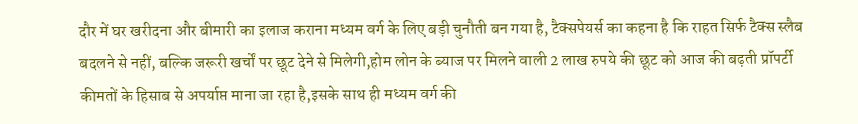दौर में घर खरीदना और बीमारी का इलाज कराना मध्यम वर्ग के लिए बड़ी चुनौती बन गया है, टैक्सपेयर्स का कहना है कि राहत सिर्फ टैक्स स्लैब बदलने से नहीं, बल्कि जरूरी खर्चों पर छूट देने से मिलेगी,होम लोन के ब्याज पर मिलने वाली 2 लाख रुपये की छूट को आज की बढ़ती प्रॉपर्टी कीमतों के हिसाब से अपर्याप्त माना जा रहा है,इसके साथ ही मध्यम वर्ग की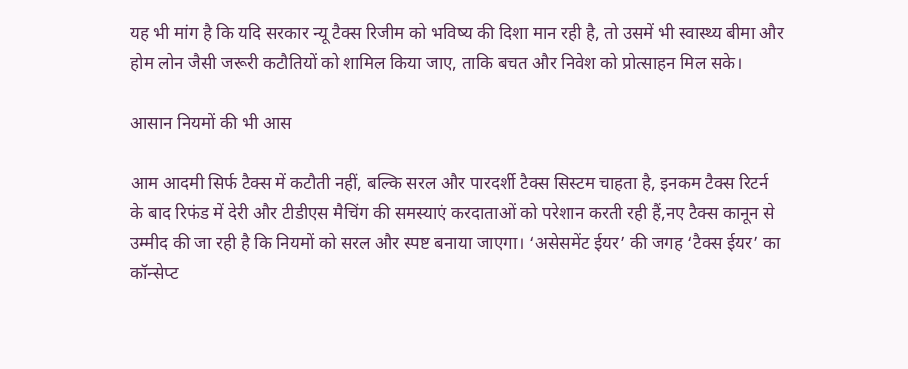यह भी मांग है कि यदि सरकार न्यू टैक्स रिजीम को भविष्य की दिशा मान रही है, तो उसमें भी स्वास्थ्य बीमा और होम लोन जैसी जरूरी कटौतियों को शामिल किया जाए, ताकि बचत और निवेश को प्रोत्साहन मिल सके।

आसान नियमों की भी आस

आम आदमी सिर्फ टैक्स में कटौती नहीं, बल्कि सरल और पारदर्शी टैक्स सिस्टम चाहता है, इनकम टैक्स रिटर्न के बाद रिफंड में देरी और टीडीएस मैचिंग की समस्याएं करदाताओं को परेशान करती रही हैं,नए टैक्स कानून से उम्मीद की जा रही है कि नियमों को सरल और स्पष्ट बनाया जाएगा। ‘असेसमेंट ईयर’ की जगह ‘टैक्स ईयर’ का कॉन्सेप्ट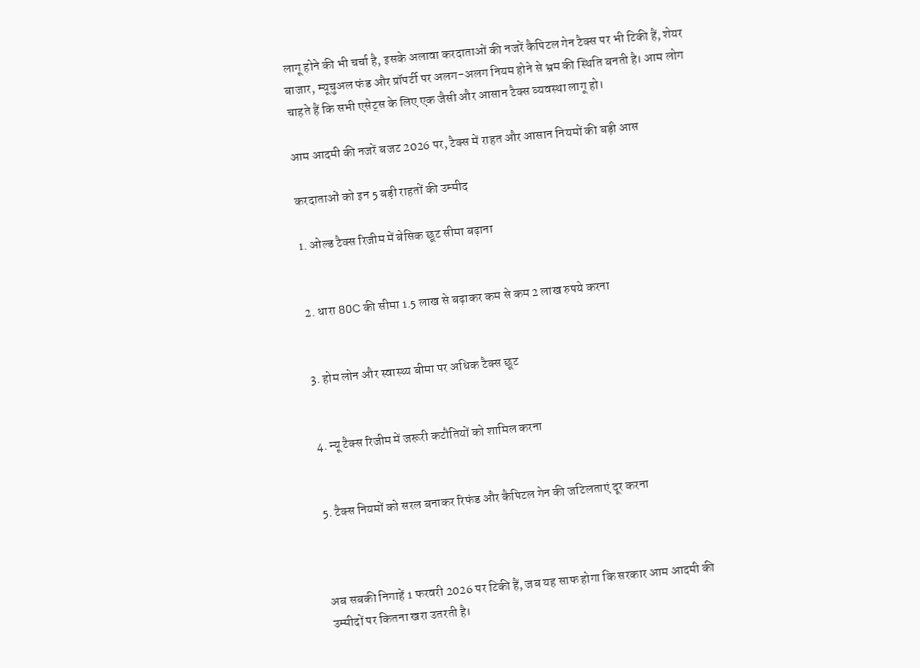लागू होने की भी चर्चा है, इसके अलावा करदाताओं की नजरें कैपिटल गेन टैक्स पर भी टिकी हैं, शेयर बाजार, म्यूचुअल फंड और प्रॉपर्टी पर अलग-अलग नियम होने से भ्रम की स्थिति बनती है। आम लोग चाहते हैं कि सभी एसेट्स के लिए एक जैसी और आसान टैक्स व्यवस्था लागू हो।

आम आदमी की नजरें बजट 2026 पर, टैक्स में राहत और आसान नियमों की बड़ी आस

करदाताओं को इन 5 बड़ी राहतों की उम्मीद

1. ओल्ड टैक्स रिजीम में बेसिक छूट सीमा बढ़ाना


2. धारा 80C की सीमा 1.5 लाख से बढ़ाकर कम से कम 2 लाख रुपये करना


3. होम लोन और स्वास्थ्य बीमा पर अधिक टैक्स छूट


4. न्यू टैक्स रिजीम में जरूरी कटौतियों को शामिल करना


5. टैक्स नियमों को सरल बनाकर रिफंड और कैपिटल गेन की जटिलताएं दूर करना



अब सबकी निगाहें 1 फरवरी 2026 पर टिकी हैं, जब यह साफ होगा कि सरकार आम आदमी की उम्मीदों पर कितना खरा उतरती है।